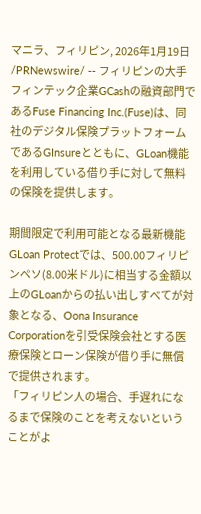マニラ、フィリピン, 2026年1月19日 /PRNewswire/ -- フィリピンの大手フィンテック企業GCashの融資部門であるFuse Financing Inc.(Fuse)は、同社のデジタル保険プラットフォームであるGInsureとともに、GLoan機能を利用している借り手に対して無料の保険を提供します。

期間限定で利用可能となる最新機能GLoan Protectでは、500.00フィリピンペソ(8.00米ドル)に相当する金額以上のGLoanからの払い出しすべてが対象となる、Oona Insurance Corporationを引受保険会社とする医療保険とローン保険が借り手に無償で提供されます。
「フィリピン人の場合、手遅れになるまで保険のことを考えないということがよ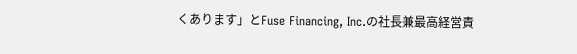くあります」とFuse Financing, Inc.の社長兼最高経営責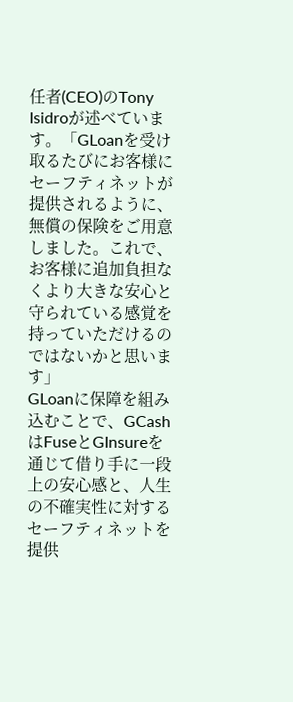任者(CEO)のTony Isidroが述べています。「GLoanを受け取るたびにお客様にセーフティネットが提供されるように、無償の保険をご用意しました。これで、お客様に追加負担なくより大きな安心と守られている感覚を持っていただけるのではないかと思います」
GLoanに保障を組み込むことで、GCashはFuseとGInsureを通じて借り手に一段上の安心感と、人生の不確実性に対するセーフティネットを提供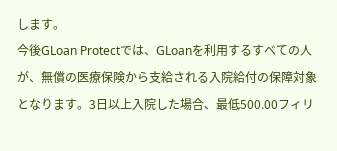します。
今後GLoan Protectでは、GLoanを利用するすべての人が、無償の医療保険から支給される入院給付の保障対象となります。3日以上入院した場合、最低500.00フィリ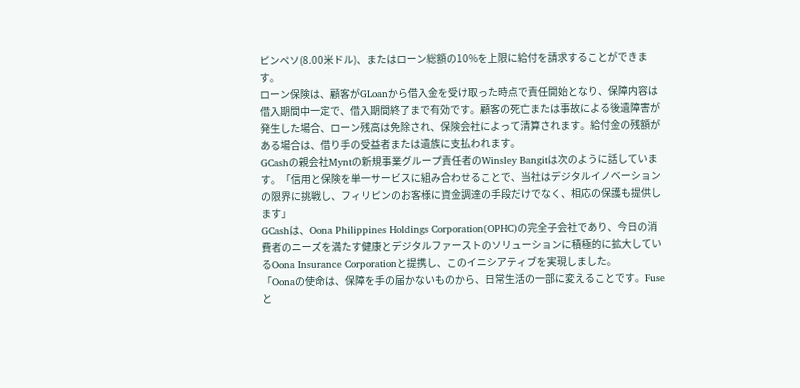ピンペソ(8.00米ドル)、またはローン総額の10%を上限に給付を請求することができます。
ローン保険は、顧客がGLoanから借入金を受け取った時点で責任開始となり、保障内容は借入期間中一定で、借入期間終了まで有効です。顧客の死亡または事故による後遺障害が発生した場合、ローン残高は免除され、保険会社によって清算されます。給付金の残額がある場合は、借り手の受益者または遺族に支払われます。
GCashの親会社Myntの新規事業グループ責任者のWinsley Bangitは次のように話しています。「信用と保険を単一サービスに組み合わせることで、当社はデジタルイノベーションの限界に挑戦し、フィリピンのお客様に資金調達の手段だけでなく、相応の保護も提供します」
GCashは、Oona Philippines Holdings Corporation(OPHC)の完全子会社であり、今日の消費者のニーズを満たす健康とデジタルファーストのソリューションに積極的に拡大しているOona Insurance Corporationと提携し、このイニシアティブを実現しました。
「Oonaの使命は、保障を手の届かないものから、日常生活の一部に変えることです。Fuseと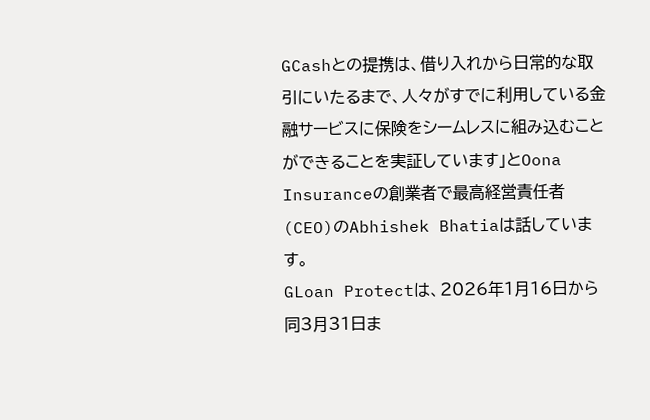GCashとの提携は、借り入れから日常的な取引にいたるまで、人々がすでに利用している金融サービスに保険をシームレスに組み込むことができることを実証しています」とOona Insuranceの創業者で最高経営責任者(CEO)のAbhishek Bhatiaは話しています。
GLoan Protectは、2026年1月16日から同3月31日ま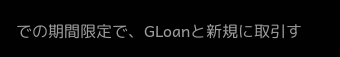での期間限定で、GLoanと新規に取引す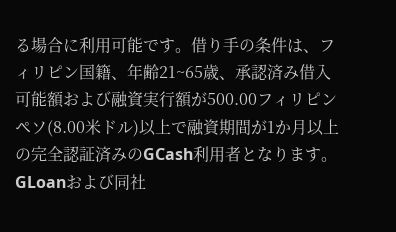る場合に利用可能です。借り手の条件は、フィリピン国籍、年齢21~65歳、承認済み借入可能額および融資実行額が500.00フィリピンペソ(8.00米ドル)以上で融資期間が1か月以上の完全認証済みのGCash利用者となります。
GLoanおよび同社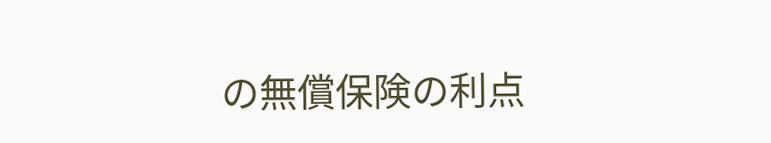の無償保険の利点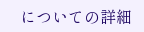についての詳細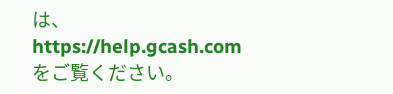は、https://help.gcash.comをご覧ください。